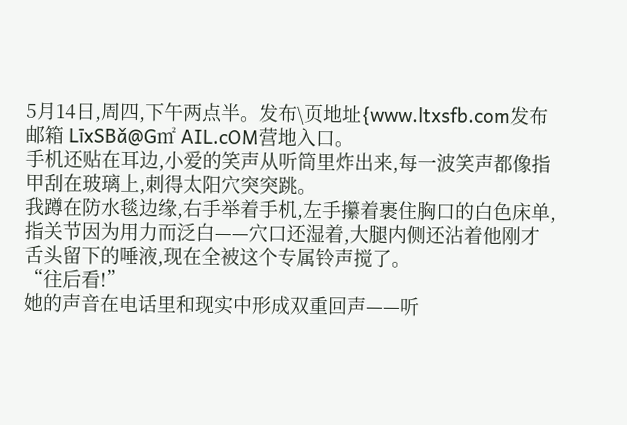5月14日,周四,下午两点半。发布\页地址{www.ltxsfb.com发布邮箱 LīxSBǎ@G㎡ AIL.cOM营地入口。
手机还贴在耳边,小爱的笑声从听筒里炸出来,每一波笑声都像指甲刮在玻璃上,刺得太阳穴突突跳。
我蹲在防水毯边缘,右手举着手机,左手攥着裹住胸口的白色床单,指关节因为用力而泛白——穴口还湿着,大腿内侧还沾着他刚才舌头留下的唾液,现在全被这个专属铃声搅了。
“往后看!”
她的声音在电话里和现实中形成双重回声——听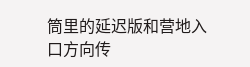筒里的延迟版和营地入口方向传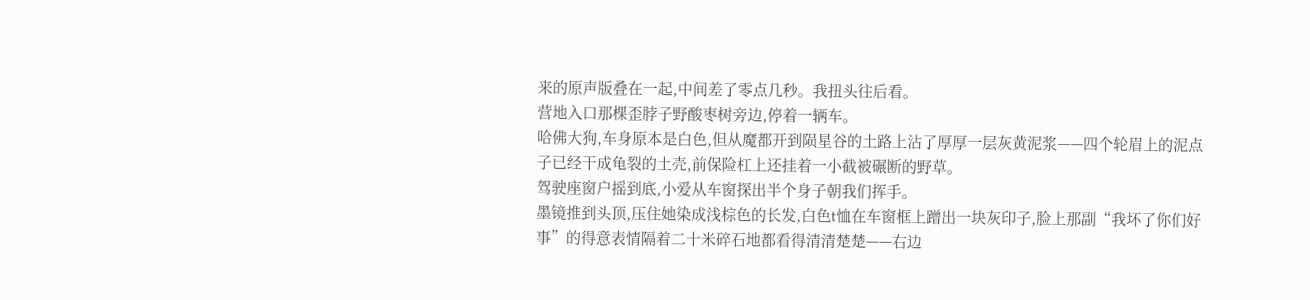来的原声版叠在一起,中间差了零点几秒。我扭头往后看。
营地入口那棵歪脖子野酸枣树旁边,停着一辆车。
哈佛大狗,车身原本是白色,但从魔都开到陨星谷的土路上沾了厚厚一层灰黄泥浆——四个轮眉上的泥点子已经干成龟裂的土壳,前保险杠上还挂着一小截被碾断的野草。
驾驶座窗户摇到底,小爱从车窗探出半个身子朝我们挥手。
墨镜推到头顶,压住她染成浅棕色的长发,白色t恤在车窗框上蹭出一块灰印子,脸上那副“我坏了你们好事”的得意表情隔着二十米碎石地都看得清清楚楚——右边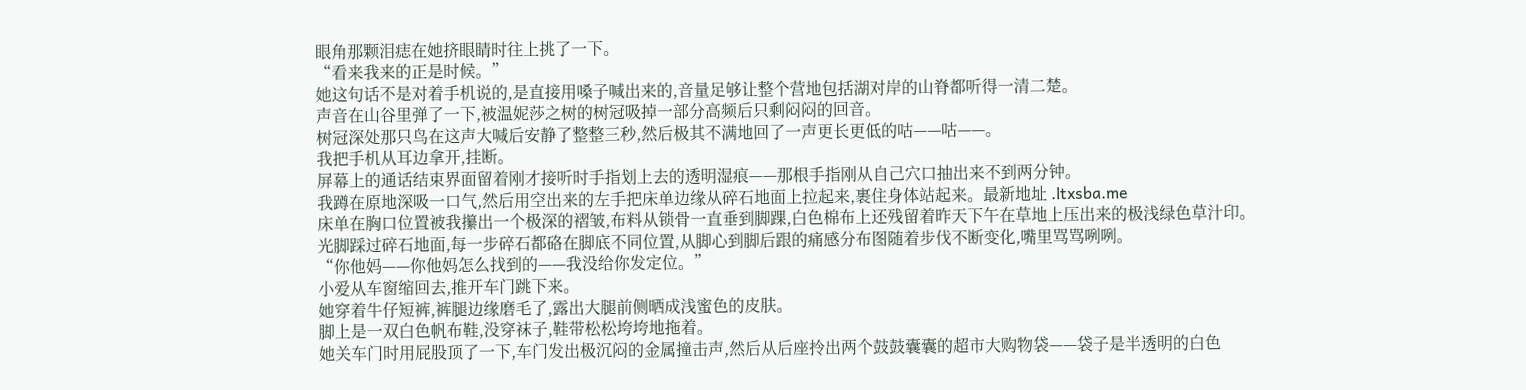眼角那颗泪痣在她挤眼睛时往上挑了一下。
“看来我来的正是时候。”
她这句话不是对着手机说的,是直接用嗓子喊出来的,音量足够让整个营地包括湖对岸的山脊都听得一清二楚。
声音在山谷里弹了一下,被温妮莎之树的树冠吸掉一部分高频后只剩闷闷的回音。
树冠深处那只鸟在这声大喊后安静了整整三秒,然后极其不满地回了一声更长更低的咕——咕——。
我把手机从耳边拿开,挂断。
屏幕上的通话结束界面留着刚才接听时手指划上去的透明湿痕——那根手指刚从自己穴口抽出来不到两分钟。
我蹲在原地深吸一口气,然后用空出来的左手把床单边缘从碎石地面上拉起来,裹住身体站起来。最新地址 .ltxsba.me
床单在胸口位置被我攥出一个极深的褶皱,布料从锁骨一直垂到脚踝,白色棉布上还残留着昨天下午在草地上压出来的极浅绿色草汁印。
光脚踩过碎石地面,每一步碎石都硌在脚底不同位置,从脚心到脚后跟的痛感分布图随着步伐不断变化,嘴里骂骂咧咧。
“你他妈——你他妈怎么找到的——我没给你发定位。”
小爱从车窗缩回去,推开车门跳下来。
她穿着牛仔短裤,裤腿边缘磨毛了,露出大腿前侧晒成浅蜜色的皮肤。
脚上是一双白色帆布鞋,没穿袜子,鞋带松松垮垮地拖着。
她关车门时用屁股顶了一下,车门发出极沉闷的金属撞击声,然后从后座拎出两个鼓鼓囊囊的超市大购物袋——袋子是半透明的白色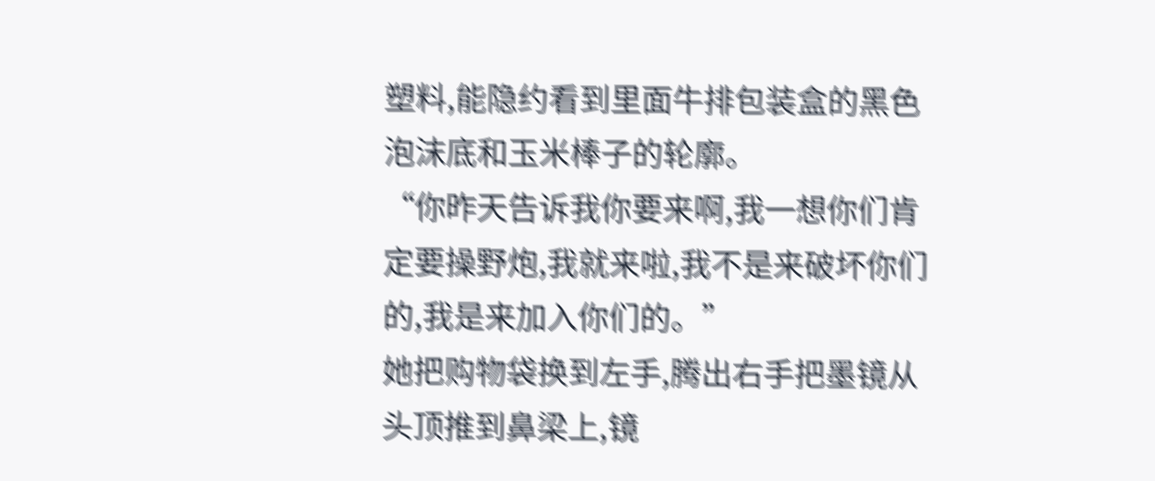塑料,能隐约看到里面牛排包装盒的黑色泡沫底和玉米棒子的轮廓。
“你昨天告诉我你要来啊,我一想你们肯定要操野炮,我就来啦,我不是来破坏你们的,我是来加入你们的。”
她把购物袋换到左手,腾出右手把墨镜从头顶推到鼻梁上,镜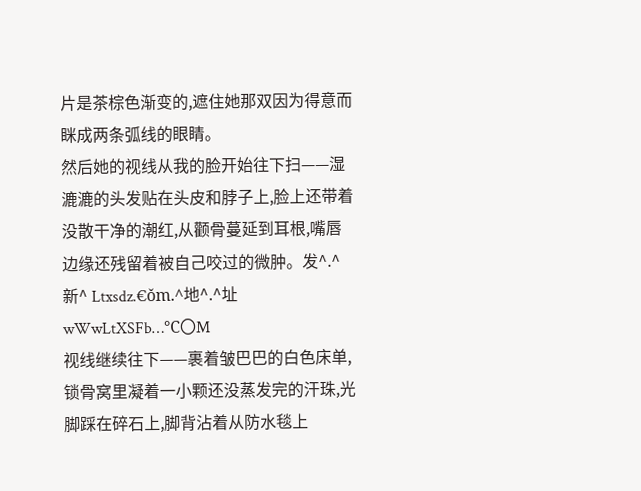片是茶棕色渐变的,遮住她那双因为得意而眯成两条弧线的眼睛。
然后她的视线从我的脸开始往下扫——湿漉漉的头发贴在头皮和脖子上,脸上还带着没散干净的潮红,从颧骨蔓延到耳根,嘴唇边缘还残留着被自己咬过的微肿。发^.^新^ Ltxsdz.€ǒm.^地^.^址 wWwLtXSFb…℃〇M
视线继续往下——裹着皱巴巴的白色床单,锁骨窝里凝着一小颗还没蒸发完的汗珠,光脚踩在碎石上,脚背沾着从防水毯上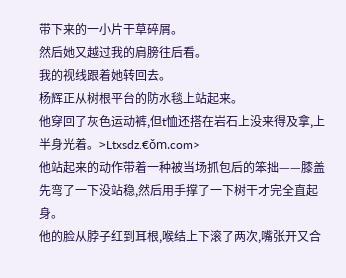带下来的一小片干草碎屑。
然后她又越过我的肩膀往后看。
我的视线跟着她转回去。
杨辉正从树根平台的防水毯上站起来。
他穿回了灰色运动裤,但t恤还搭在岩石上没来得及拿,上半身光着。>Ltxsdz.€ǒm.com>
他站起来的动作带着一种被当场抓包后的笨拙——膝盖先弯了一下没站稳,然后用手撑了一下树干才完全直起身。
他的脸从脖子红到耳根,喉结上下滚了两次,嘴张开又合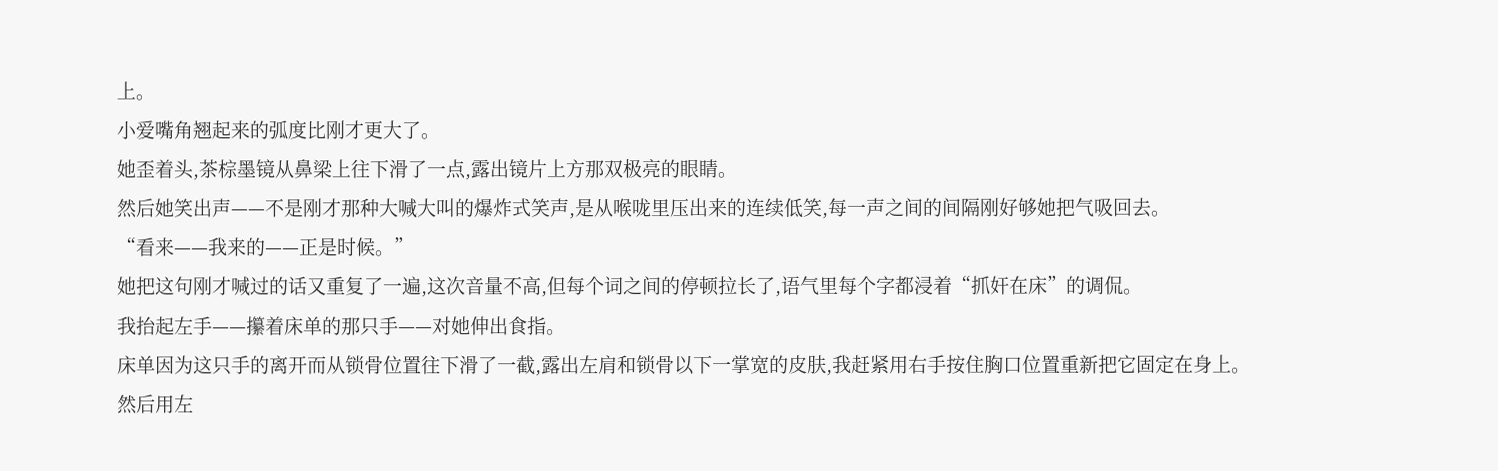上。
小爱嘴角翘起来的弧度比刚才更大了。
她歪着头,茶棕墨镜从鼻梁上往下滑了一点,露出镜片上方那双极亮的眼睛。
然后她笑出声——不是刚才那种大喊大叫的爆炸式笑声,是从喉咙里压出来的连续低笑,每一声之间的间隔刚好够她把气吸回去。
“看来——我来的——正是时候。”
她把这句刚才喊过的话又重复了一遍,这次音量不高,但每个词之间的停顿拉长了,语气里每个字都浸着“抓奸在床”的调侃。
我抬起左手——攥着床单的那只手——对她伸出食指。
床单因为这只手的离开而从锁骨位置往下滑了一截,露出左肩和锁骨以下一掌宽的皮肤,我赶紧用右手按住胸口位置重新把它固定在身上。
然后用左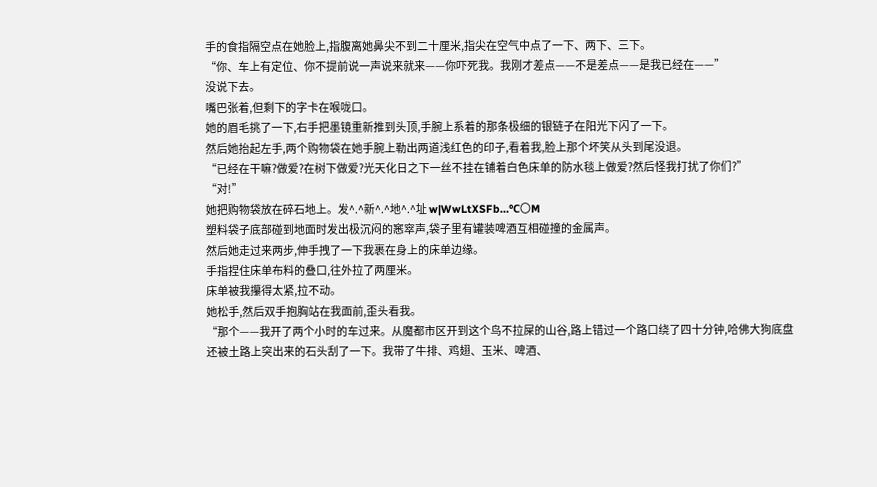手的食指隔空点在她脸上,指腹离她鼻尖不到二十厘米,指尖在空气中点了一下、两下、三下。
“你、车上有定位、你不提前说一声说来就来——你吓死我。我刚才差点——不是差点——是我已经在——”
没说下去。
嘴巴张着,但剩下的字卡在喉咙口。
她的眉毛挑了一下,右手把墨镜重新推到头顶,手腕上系着的那条极细的银链子在阳光下闪了一下。
然后她抬起左手,两个购物袋在她手腕上勒出两道浅红色的印子,看着我,脸上那个坏笑从头到尾没退。
“已经在干嘛?做爱?在树下做爱?光天化日之下一丝不挂在铺着白色床单的防水毯上做爱?然后怪我打扰了你们?”
“对!”
她把购物袋放在碎石地上。发^.^新^.^地^.^址 w|WwLtXSFb…℃〇M
塑料袋子底部碰到地面时发出极沉闷的窸窣声,袋子里有罐装啤酒互相碰撞的金属声。
然后她走过来两步,伸手拽了一下我裹在身上的床单边缘。
手指捏住床单布料的叠口,往外拉了两厘米。
床单被我攥得太紧,拉不动。
她松手,然后双手抱胸站在我面前,歪头看我。
“那个——我开了两个小时的车过来。从魔都市区开到这个鸟不拉屎的山谷,路上错过一个路口绕了四十分钟,哈佛大狗底盘还被土路上突出来的石头刮了一下。我带了牛排、鸡翅、玉米、啤酒、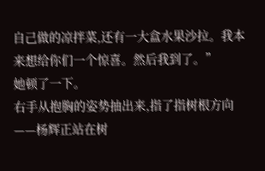自己做的凉拌菜,还有一大盒水果沙拉。我本来想给你们一个惊喜。然后我到了。”
她顿了一下。
右手从抱胸的姿势抽出来,指了指树根方向——杨辉正站在树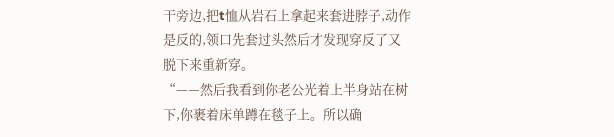干旁边,把t恤从岩石上拿起来套进脖子,动作是反的,领口先套过头然后才发现穿反了又脱下来重新穿。
“——然后我看到你老公光着上半身站在树下,你裹着床单蹲在毯子上。所以确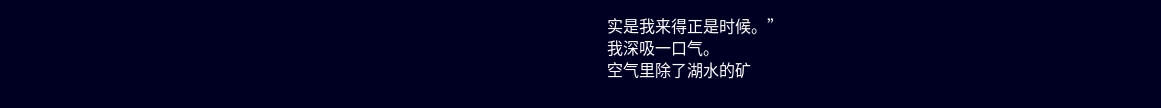实是我来得正是时候。”
我深吸一口气。
空气里除了湖水的矿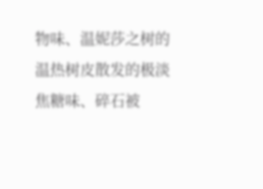物味、温妮莎之树的温热树皮散发的极淡焦糖味、碎石被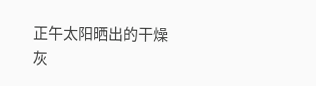正午太阳晒出的干燥灰